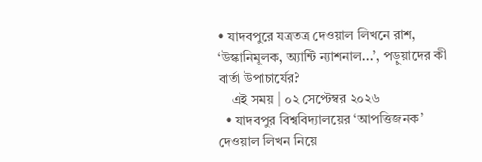• যাদবপুরে যত্রতত্র দেওয়াল লিখনে রাশ, ‘উস্কানিমূলক, অ্যান্টি ন্যাশনাল...’, পড়ুয়াদের কী বার্তা উপাচার্যের?
    এই সময় | ০২ সেপ্টেম্বর ২০২৬
  • যাদবপুর বিশ্ববিদ্যালয়ের ‘আপত্তিজনক’ দেওয়াল লিখন নিয়ে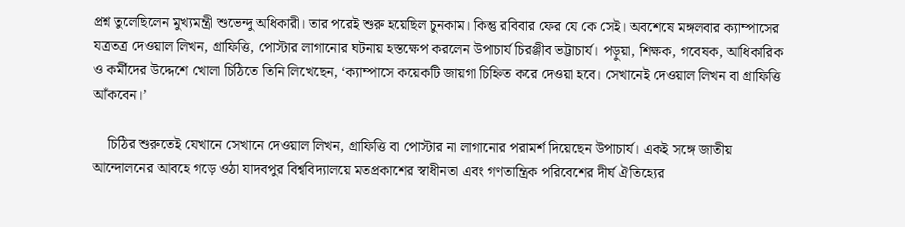প্রশ্ন তুলেছিলেন মুখ্যমন্ত্রী শুভেন্দু অধিকারী। তার পরেই শুরু হয়েছিল চুনকাম। কিন্তু রবিবার ফের যে কে সেই। অবশেষে মঙ্গলবার ক্যাম্পাসের যত্রতত্র দেওয়াল লিখন, গ্রাফিত্তি, পোস্টার লাগানোর ঘটনায় হস্তক্ষেপ করলেন উপাচার্য চিরঞ্জীব ভট্টাচার্য। পড়ুয়া, শিক্ষক, গবেষক, আধিকারিক ও কর্মীদের উদ্দেশে খোলা চিঠিতে তিনি লিখেছেন, ‘ক্যাম্পাসে কয়েকটি জায়গা চিহ্নিত করে দেওয়া হবে। সেখানেই দেওয়াল লিখন বা গ্রাফিত্তি আঁকবেন।’

    চিঠির শুরুতেই যেখানে সেখানে দেওয়াল লিখন, গ্রাফিত্তি বা পোস্টার না লাগানোর পরামর্শ দিয়েছেন উপাচার্য। একই সঙ্গে জাতীয় আন্দোলনের আবহে গড়ে ওঠা যাদবপুর বিশ্ববিদ্যালয়ে মতপ্রকাশের স্বাধীনতা এবং গণতান্ত্রিক পরিবেশের দীর্ঘ ঐতিহ্যের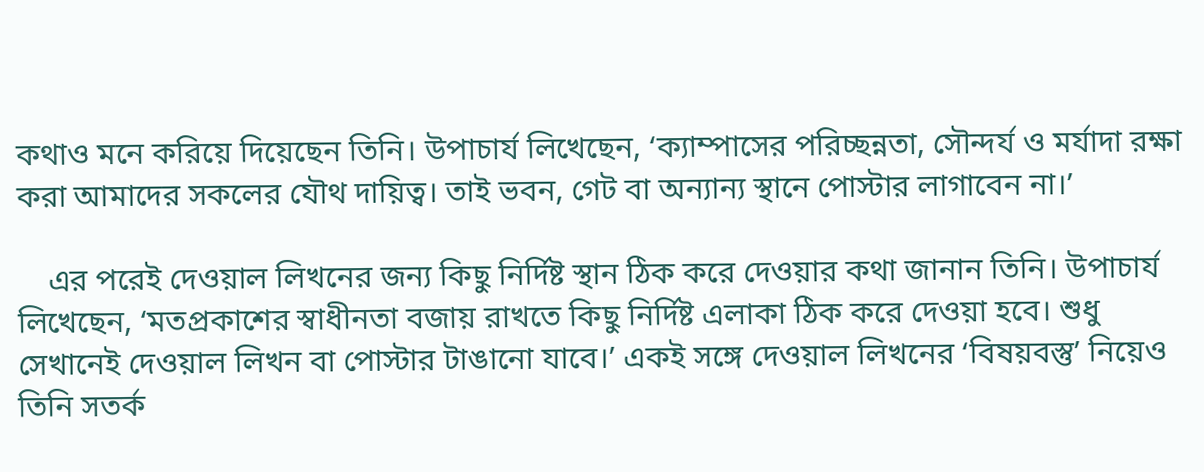কথাও মনে করিয়ে দিয়েছেন তিনি। উপাচার্য লিখেছেন, ‘ক্যাম্পাসের পরিচ্ছন্নতা, সৌন্দর্য ও মর্যাদা রক্ষা করা আমাদের সকলের যৌথ দায়িত্ব। তাই ভবন, গেট বা অন্যান্য স্থানে পোস্টার লাগাবেন না।’

    এর পরেই দেওয়াল লিখনের জন্য কিছু নির্দিষ্ট স্থান ঠিক করে দেওয়ার কথা জানান তিনি। উপাচার্য লিখেছেন, ‘মতপ্রকাশের স্বাধীনতা বজায় রাখতে কিছু নির্দিষ্ট এলাকা ঠিক করে দেওয়া হবে। শুধু সেখানেই দেওয়াল লিখন বা পোস্টার টাঙানো যাবে।’ একই সঙ্গে দেওয়াল লিখনের ‘বিষয়বস্তু’ নিয়েও তিনি সতর্ক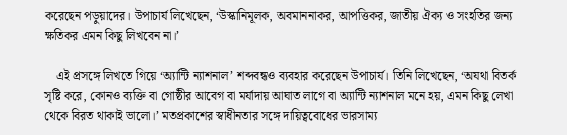করেছেন পড়ুয়াদের। উপাচার্য লিখেছেন, ‘উস্কানিমূলক, অবমাননাকর, আপত্তিকর, জাতীয় ঐক্য ও সংহতির জন্য ক্ষতিকর এমন কিছু লিখবেন না।’

    এই প্রসঙ্গে লিখতে গিয়ে ‘অ্যান্টি ন্যাশনাল’ শব্দবন্ধও ব্যবহার করেছেন উপাচার্য। তিনি লিখেছেন, ‘অযথা বিতর্ক সৃষ্টি করে, কোনও ব্যক্তি বা গোষ্ঠীর আবেগ বা মর্যাদায় আঘাত লাগে বা অ্যান্টি ন্যাশনাল মনে হয়, এমন কিছু লেখা থেকে বিরত থাকাই ভালো।’ মতপ্রকাশের স্বাধীনতার সঙ্গে দায়িত্ববোধের ভারসাম্য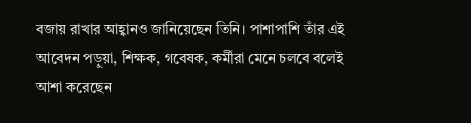বজায় রাখার আহ্বানও জানিয়েছেন তিনি। পাশাপাশি তাঁর এই আবেদন পড়ুয়া, শিক্ষক, গবেষক, কর্মীরা মেনে চলবে বলেই আশা করেছেন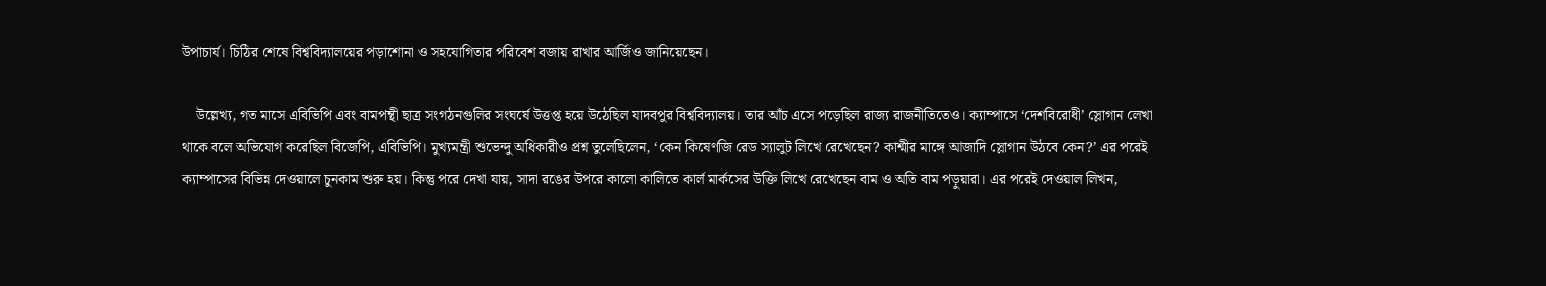উপাচার্য। চিঠির শেষে বিশ্ববিদ্যালয়ের পড়াশোনা ও সহযোগিতার পরিবেশ বজায় রাখার আর্জিও জানিয়েছেন।

    উল্লেখ্য, গত মাসে এবিভিপি এবং বামপন্থী ছাত্র সংগঠনগুলির সংঘর্ষে উত্তপ্ত হয়ে উঠেছিল যাদবপুর বিশ্ববিদ্যালয়। তার আঁচ এসে পড়েছিল রাজ্য রাজনীতিতেও। ক্যাম্পাসে ‘দেশবিরোধী’ স্লোগান লেখা থাকে বলে অভিযোগ করেছিল বিজেপি, এবিভিপি। মুখ্যমন্ত্রী শুভেন্দু অধিকারীও প্রশ্ন তুলেছিলেন, ‘কেন কিষেণজি রেড স্যালুট লিখে রেখেছেন? কাশ্মীর মাঙ্গে আজাদি স্লোগান উঠবে কেন?’ এর পরেই ক্যাম্পাসের বিভিন্ন দেওয়ালে চুনকাম শুরু হয়। কিন্তু পরে দেখা যায়, সাদা রঙের উপরে কালো কালিতে কার্ল মার্কসের উক্তি লিখে রেখেছেন বাম ও অতি বাম পড়ুয়ারা। এর পরেই দেওয়াল লিখন,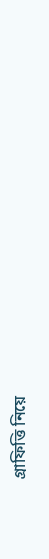গ্রাফিত্তি নিয়ে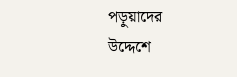পড়ুয়াদের উদ্দেশে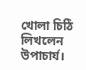খোলা চিঠি লিখলেন উপাচার্য।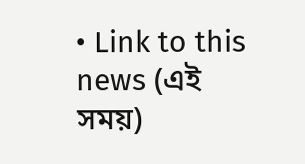• Link to this news (এই সময়)